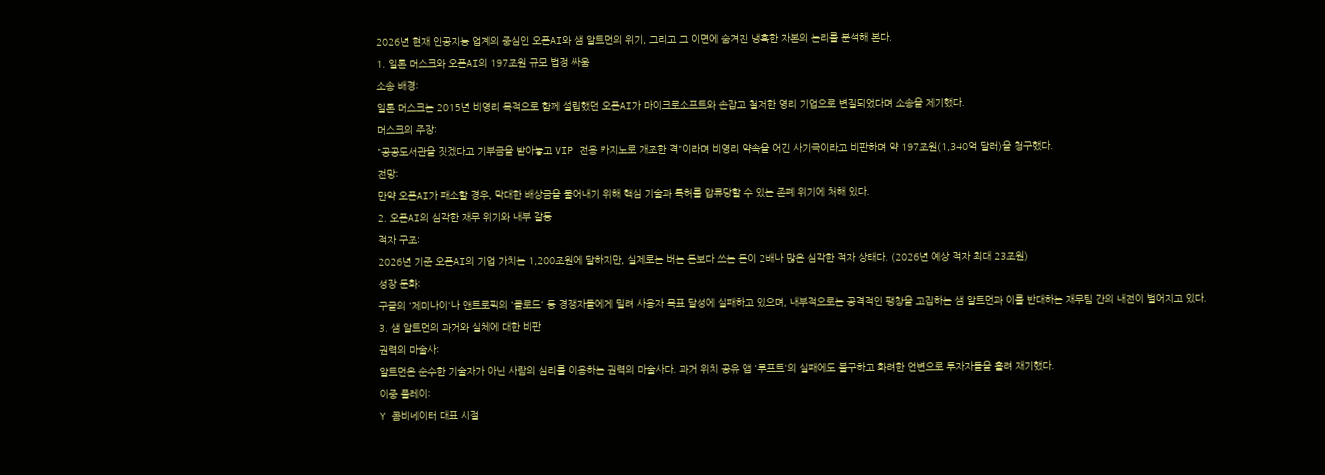2026년 현재 인공지능 업계의 중심인 오픈AI와 샘 알트먼의 위기, 그리고 그 이면에 숨겨진 냉혹한 자본의 논리를 분석해 본다.
1. 일론 머스크와 오픈AI의 197조원 규모 법정 싸움
소송 배경:
일론 머스크는 2015년 비영리 목적으로 함께 설립했던 오픈AI가 마이크로소프트와 손잡고 철저한 영리 기업으로 변질되었다며 소송을 제기했다.
머스크의 주장:
"공공도서관을 짓겠다고 기부금을 받아놓고 VIP 전용 카지노로 개조한 격"이라며 비영리 약속을 어긴 사기극이라고 비판하며 약 197조원(1,340억 달러)을 청구했다.
전망:
만약 오픈AI가 패소할 경우, 막대한 배상금을 물어내기 위해 핵심 기술과 특허를 압류당할 수 있는 존폐 위기에 처해 있다.
2. 오픈AI의 심각한 재무 위기와 내부 갈등
적자 구조:
2026년 기준 오픈AI의 기업 가치는 1,200조원에 달하지만, 실제로는 버는 돈보다 쓰는 돈이 2배나 많은 심각한 적자 상태다. (2026년 예상 적자 최대 23조원)
성장 둔화:
구글의 '제미나이'나 앤트로픽의 '클로드' 등 경쟁자들에게 밀려 사용자 목표 달성에 실패하고 있으며, 내부적으로는 공격적인 팽창을 고집하는 샘 알트먼과 이를 반대하는 재무팀 간의 내전이 벌어지고 있다.
3. 샘 알트먼의 과거와 실체에 대한 비판
권력의 마술사:
알트먼은 순수한 기술자가 아닌 사람의 심리를 이용하는 권력의 마술사다. 과거 위치 공유 앱 '루프트'의 실패에도 불구하고 화려한 언변으로 투자자들을 홀려 재기했다.
이중 플레이:
Y 콤비네이터 대표 시절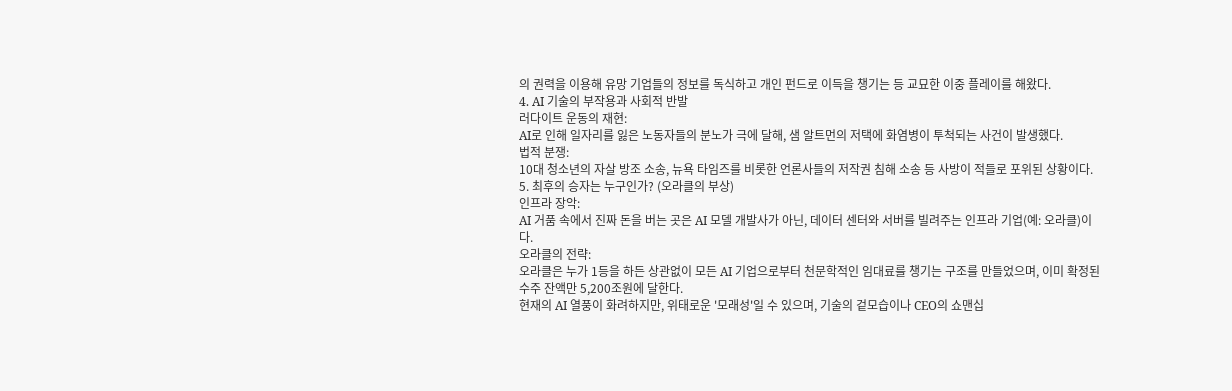의 권력을 이용해 유망 기업들의 정보를 독식하고 개인 펀드로 이득을 챙기는 등 교묘한 이중 플레이를 해왔다.
4. AI 기술의 부작용과 사회적 반발
러다이트 운동의 재현:
AI로 인해 일자리를 잃은 노동자들의 분노가 극에 달해, 샘 알트먼의 저택에 화염병이 투척되는 사건이 발생했다.
법적 분쟁:
10대 청소년의 자살 방조 소송, 뉴욕 타임즈를 비롯한 언론사들의 저작권 침해 소송 등 사방이 적들로 포위된 상황이다.
5. 최후의 승자는 누구인가? (오라클의 부상)
인프라 장악:
AI 거품 속에서 진짜 돈을 버는 곳은 AI 모델 개발사가 아닌, 데이터 센터와 서버를 빌려주는 인프라 기업(예: 오라클)이다.
오라클의 전략:
오라클은 누가 1등을 하든 상관없이 모든 AI 기업으로부터 천문학적인 임대료를 챙기는 구조를 만들었으며, 이미 확정된 수주 잔액만 5,200조원에 달한다.
현재의 AI 열풍이 화려하지만, 위태로운 '모래성'일 수 있으며, 기술의 겉모습이나 CEO의 쇼맨십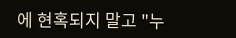에 현혹되지 말고 "누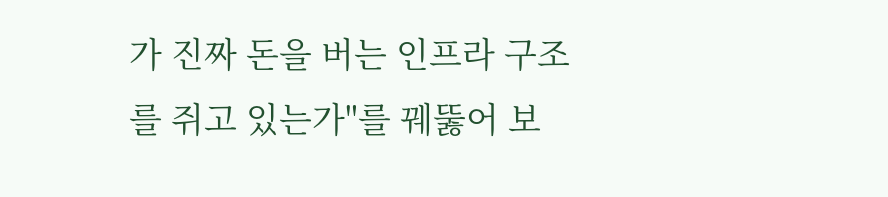가 진짜 돈을 버는 인프라 구조를 쥐고 있는가"를 꿰뚫어 보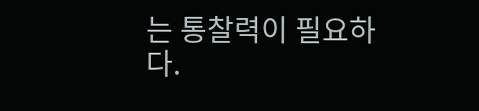는 통찰력이 필요하다.